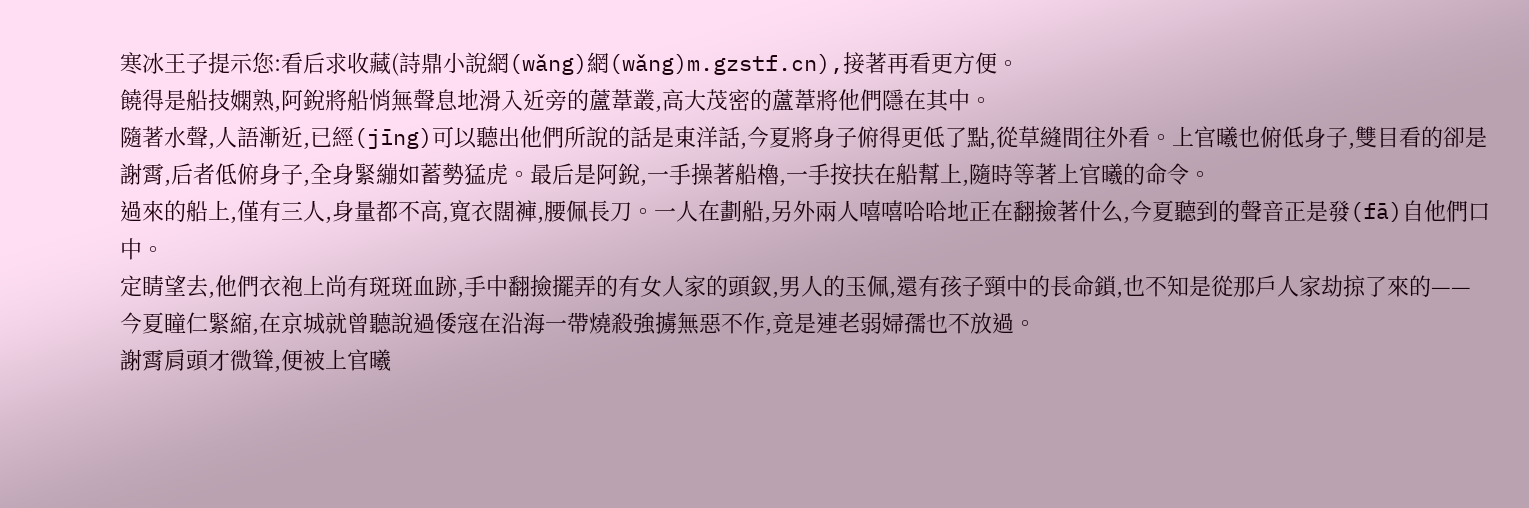寒冰王子提示您:看后求收藏(詩鼎小說網(wǎng)網(wǎng)m.gzstf.cn),接著再看更方便。
饒得是船技嫻熟,阿銳將船悄無聲息地滑入近旁的蘆葦叢,高大茂密的蘆葦將他們隱在其中。
隨著水聲,人語漸近,已經(jīng)可以聽出他們所說的話是東洋話,今夏將身子俯得更低了點,從草縫間往外看。上官曦也俯低身子,雙目看的卻是謝霄,后者低俯身子,全身緊繃如蓄勢猛虎。最后是阿銳,一手操著船櫓,一手按扶在船幫上,隨時等著上官曦的命令。
過來的船上,僅有三人,身量都不高,寬衣闊褲,腰佩長刀。一人在劃船,另外兩人嘻嘻哈哈地正在翻撿著什么,今夏聽到的聲音正是發(fā)自他們口中。
定睛望去,他們衣袍上尚有斑斑血跡,手中翻撿擺弄的有女人家的頭釵,男人的玉佩,還有孩子頸中的長命鎖,也不知是從那戶人家劫掠了來的——今夏瞳仁緊縮,在京城就曾聽說過倭寇在沿海一帶燒殺強擄無惡不作,竟是連老弱婦孺也不放過。
謝霄肩頭才微聳,便被上官曦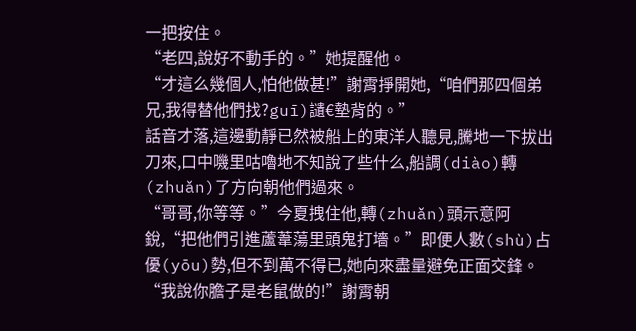一把按住。
“老四,說好不動手的。”她提醒他。
“才這么幾個人,怕他做甚!”謝霄掙開她,“咱們那四個弟兄,我得替他們找?guī)讉€墊背的。”
話音才落,這邊動靜已然被船上的東洋人聽見,騰地一下拔出刀來,口中嘰里咕嚕地不知說了些什么,船調(diào)轉(zhuǎn)了方向朝他們過來。
“哥哥,你等等。”今夏拽住他,轉(zhuǎn)頭示意阿銳,“把他們引進蘆葦蕩里頭鬼打墻。”即便人數(shù)占優(yōu)勢,但不到萬不得已,她向來盡量避免正面交鋒。
“我說你膽子是老鼠做的!”謝霄朝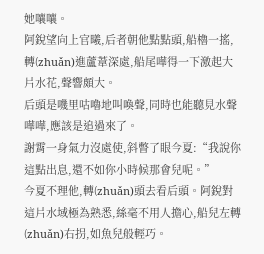她嚷嚷。
阿銳望向上官曦,后者朝他點點頭,船櫓一搖,轉(zhuǎn)進蘆葦深處,船尾嘩得一下激起大片水花,聲響頗大。
后頭是嘰里咕嚕地叫喚聲,同時也能聽見水聲嘩嘩,應該是追過來了。
謝霄一身氣力沒處使,斜瞥了眼今夏:“我說你這點出息,還不如你小時候那會兒呢。”
今夏不理他,轉(zhuǎn)頭去看后頭。阿銳對這片水域極為熟悉,絲毫不用人擔心,船兒左轉(zhuǎn)右拐,如魚兒般輕巧。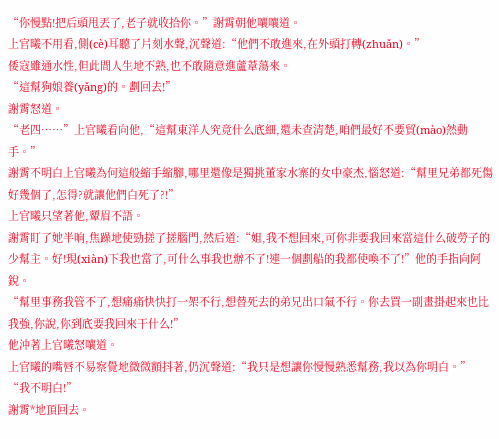“你慢點!把后頭甩丟了,老子就收拾你。”謝霄朝他嚷嚷道。
上官曦不用看,側(cè)耳聽了片刻水聲,沉聲道:“他們不敢進來,在外頭打轉(zhuǎn)。”
倭寇雖通水性,但此間人生地不熟,也不敢隨意進蘆葦蕩來。
“這幫狗娘養(yǎng)的。劃回去!”
謝霄怒道。
“老四……”上官曦看向他,“這幫東洋人究竟什么底細,還未查清楚,咱們最好不要貿(mào)然動手。”
謝霄不明白上官曦為何這般縮手縮腳,哪里還像是獨挑董家水寨的女中豪杰,惱怒道:“幫里兄弟都死傷好幾個了,怎得?就讓他們白死了?!”
上官曦只望著他,顰眉不語。
謝霄盯了她半晌,焦躁地使勁搓了搓腦門,然后道:“姐,我不想回來,可你非要我回來當這什么破勞子的少幫主。好!現(xiàn)下我也當了,可什么事我也辦不了!連一個劃船的我都使喚不了!”他的手指向阿銳。
“幫里事務我管不了,想痛痛快快打一架不行,想替死去的弟兄出口氣不行。你去買一副畫掛起來也比我強,你說,你到底要我回來干什么!”
他沖著上官曦怒嚷道。
上官曦的嘴唇不易察覺地微微顫抖著,仍沉聲道:“我只是想讓你慢慢熟悉幫務,我以為你明白。”
“我不明白!”
謝霄*地頂回去。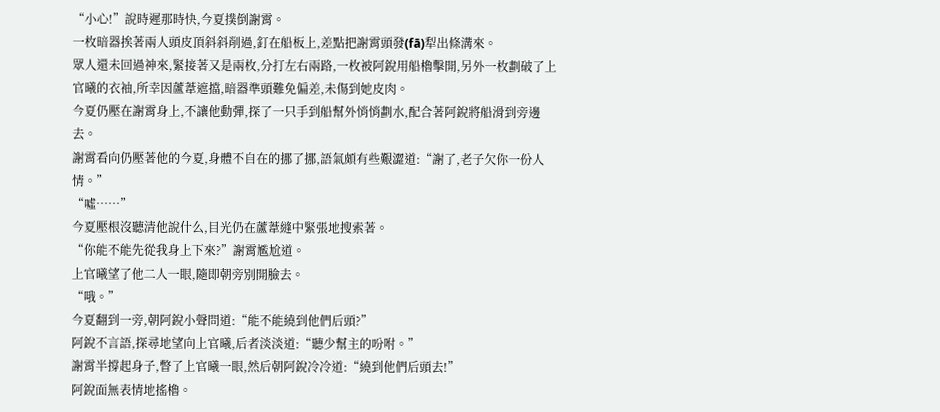“小心!”說時遲那時快,今夏撲倒謝霄。
一枚暗器挨著兩人頭皮頂斜斜削過,釘在船板上,差點把謝霄頭發(fā)犁出條溝來。
眾人還未回過神來,緊接著又是兩枚,分打左右兩路,一枚被阿銳用船櫓擊開,另外一枚劃破了上官曦的衣袖,所幸因蘆葦遮擋,暗器準頭難免偏差,未傷到她皮肉。
今夏仍壓在謝霄身上,不讓他動彈,探了一只手到船幫外悄悄劃水,配合著阿銳將船滑到旁邊去。
謝霄看向仍壓著他的今夏,身體不自在的挪了挪,語氣頗有些艱澀道:“謝了,老子欠你一份人情。”
“噓……”
今夏壓根沒聽清他說什么,目光仍在蘆葦縫中緊張地搜索著。
“你能不能先從我身上下來?”謝霄尷尬道。
上官曦望了他二人一眼,隨即朝旁別開臉去。
“哦。”
今夏翻到一旁,朝阿銳小聲問道:“能不能繞到他們后頭?”
阿銳不言語,探尋地望向上官曦,后者淡淡道:“聽少幫主的吩咐。”
謝霄半撐起身子,瞥了上官曦一眼,然后朝阿銳冷冷道:“繞到他們后頭去!”
阿銳面無表情地搖櫓。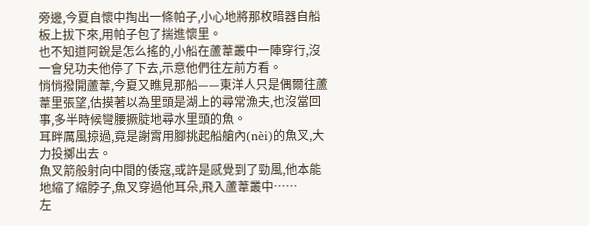旁邊,今夏自懷中掏出一條帕子,小心地將那枚暗器自船板上拔下來,用帕子包了揣進懷里。
也不知道阿銳是怎么搖的,小船在蘆葦叢中一陣穿行,沒一會兒功夫他停了下去,示意他們往左前方看。
悄悄撥開蘆葦,今夏又瞧見那船——東洋人只是偶爾往蘆葦里張望,估摸著以為里頭是湖上的尋常漁夫,也沒當回事,多半時候彎腰撅腚地尋水里頭的魚。
耳畔厲風掠過,竟是謝霄用腳挑起船艙內(nèi)的魚叉,大力投擲出去。
魚叉箭般射向中間的倭寇,或許是感覺到了勁風,他本能地縮了縮脖子,魚叉穿過他耳朵,飛入蘆葦叢中……
左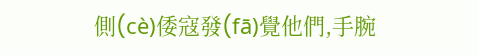側(cè)倭寇發(fā)覺他們,手腕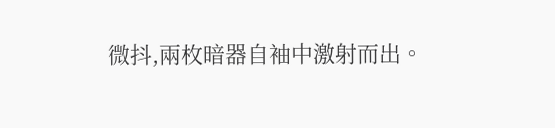微抖,兩枚暗器自袖中激射而出。